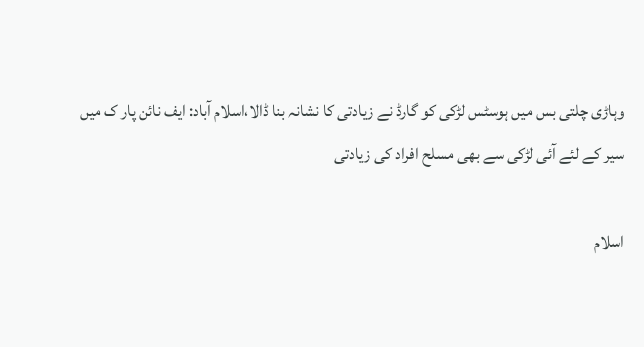وہاڑی چلتی بس میں ہوسٹس لڑکی کو گارڈ نے زیادتی کا نشانہ بنا ڈالا،اسلام آباد: ایف نائن پار ک میں سیر کے لئے آئی لڑکی سے بھی مسلح افراد کی زیادتی

اسلام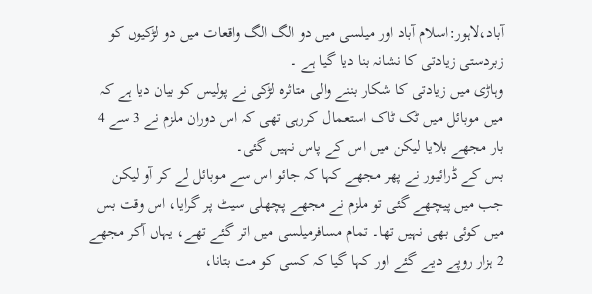آباد،لاہور:اسلام آباد اور میلسی میں دو الگ الگ واقعات میں دو لڑکیوں کو زبردستی زیادتی کا نشانہ بنا دیا گیا ہے ۔
وہاڑی میں زیادتی کا شکار بننے والی متاثرہ لڑکی نے پولیس کو بیان دیا ہے کہ میں موبائل میں ٹک ٹاک استعمال کررہی تھی کہ اس دوران ملزم نے 3 سے 4 بار مجھے بلایا لیکن میں اس کے پاس نہیں گئی۔
بس کے ڈرائیور نے پھر مجھے کہا کہ جائو اس سے موبائل لے کر آو لیکن جب میں پیچھے گئی تو ملزم نے مجھے پچھلی سیٹ پر گرایا، اس وقت بس میں کوئی بھی نہیں تھا۔ تمام مسافرمیلسی میں اتر گئے تھے، یہاں آکر مجھے 2 ہزار روپے دیے گئے اور کہا گیا کہ کسی کو مت بتانا،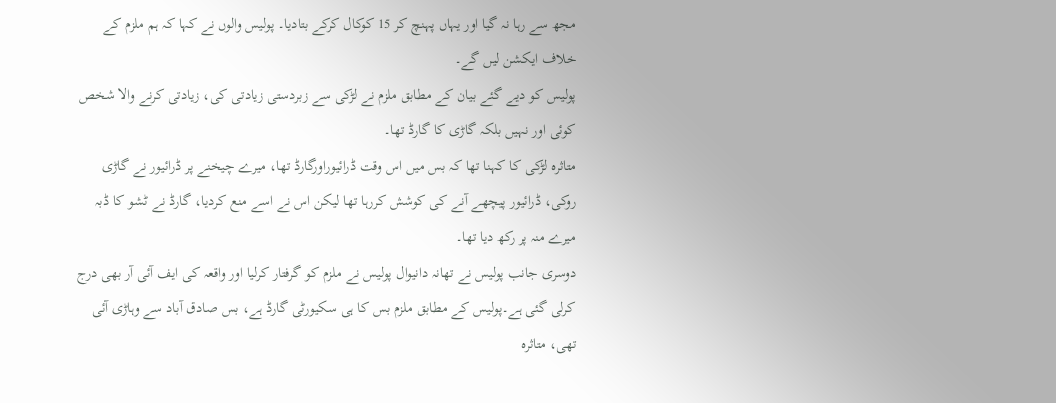مجھ سے رہا نہ گیا اور یہاں پہنچ کر 15 کوکال کرکے بتادیا۔ پولیس والوں نے کہا کہ ہم ملزم کے خلاف ایکشن لیں گے۔
پولیس کو دیے گئے بیان کے مطابق ملزم نے لڑکی سے زبردستی زیادتی کی، زیادتی کرنے والا شخص کوئی اور نہیں بلکہ گاڑی کا گارڈ تھا۔
متاثرہ لڑکی کا کہنا تھا کہ بس میں اس وقت ڈرائیوراورگارڈ تھا، میرے چیخنے پر ڈرائیور نے گاڑی روکی، ڈرائیور پیچھے آنے کی کوشش کررہا تھا لیکن اس نے اسے منع کردیا، گارڈ نے ٹشو کا ڈبہ میرے منہ پر رکھ دیا تھا۔
دوسری جانب پولیس نے تھانہ دانیوال پولیس نے ملزم کو گرفتار کرلیا اور واقعہ کی ایف آئی آر بھی درج کرلی گئی ہے۔پولیس کے مطابق ملزم بس کا ہی سکیورٹی گارڈ ہے، بس صادق آباد سے وہاڑی آئی تھی، متاثرہ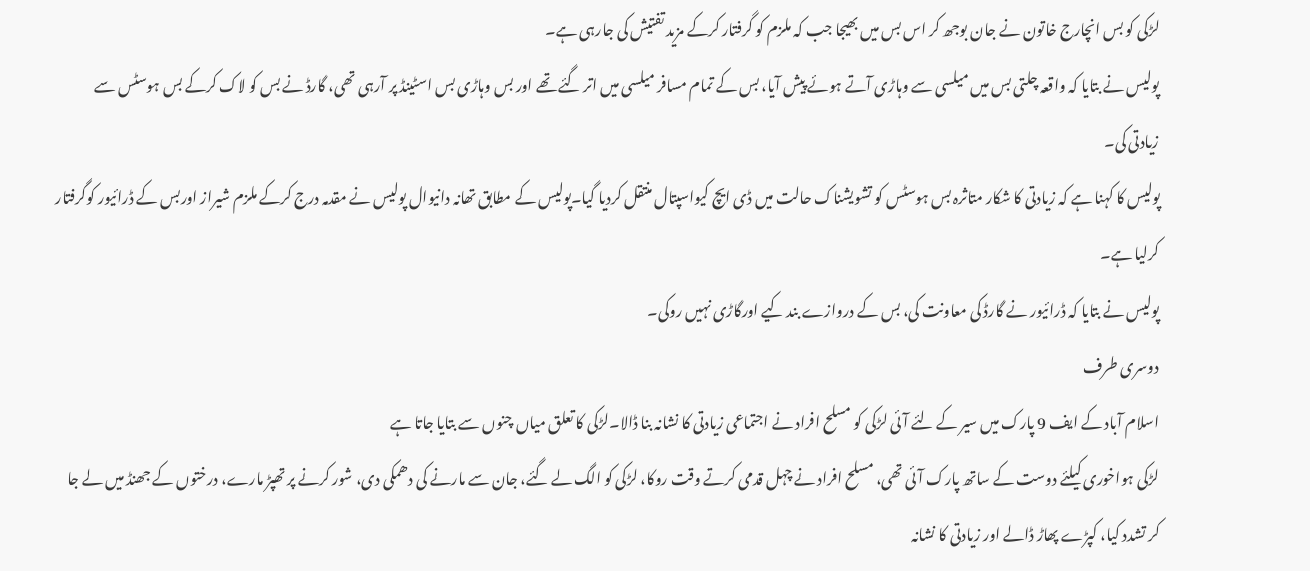لڑکی کو بس انچارج خاتون نے جان بوجھ کر اس بس میں بھیجا جب کہ ملزم کو گرفتار کرکے مزید تفتیش کی جارہی ہے۔
پولیس نے بتایا کہ واقعہ چلتی بس میں میلسی سے وہاڑی آتے ہوئے پیش آیا، بس کے تمام مسافر میلسی میں اتر گئے تھے اور بس وہاڑی بس اسٹینڈ پر آرہی تھی، گارڈ نے بس کو لاک کرکے بس ہوسٹس سے زیادتی کی۔
پولیس کا کہنا ہے کہ زیادتی کا شکار متاثرہ بس ہوسٹس کو تشویشناک حالت میں ڈی ایچ کیواسپتال منتقل کردیا گیا۔پولیس کے مطابق تھانہ دانیوال پولیس نے مقدمہ درج کرکے ملزم شیراز اوربس کے ڈرائیور کوگرفتار کرلیا ہے۔
پولیس نے بتایا کہ ڈرائیور نے گارڈ کی معاونت کی، بس کے دروازے بند کیے اورگاڑی نہیں روکی۔
دوسری طرف
اسلام آباد کے ایف 9 پارک میں سیر کے لئے آئی لڑکی کو مسلح افراد نے اجتماعی زیادتی کا نشانہ بنا ڈالا۔لڑکی کا تعلق میاں چنوں سے بتایا جاتا ہے
لڑکی ہواخوری کیلئے دوست کے ساتھ پارک آئی تھی، مسلح افراد نے چہل قدمی کرتے وقت روکا، لڑکی کو الگ لے گئے، جان سے مارنے کی دھمکی دی، شور کرنے پر تھپڑ مارے، درختوں کے جھنڈ میں لے جا کر تشدد کیا، کپڑے پھاڑ ڈالے اور زیادتی کا نشانہ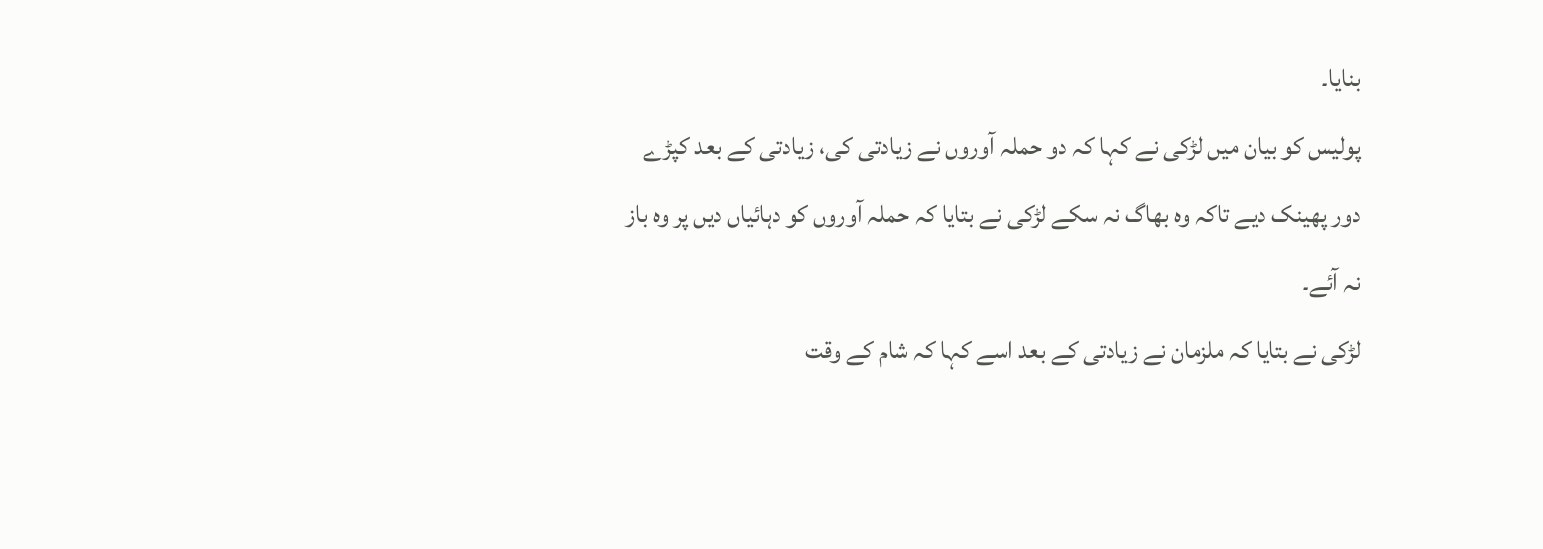بنایا۔
پولیس کو بیان میں لڑکی نے کہا کہ دو حملہ آوروں نے زیادتی کی، زیادتی کے بعد کپڑے دور پھینک دیے تاکہ وہ بھاگ نہ سکے لڑکی نے بتایا کہ حملہ آوروں کو دہائیاں دیں پر وہ باز نہ آئے۔
لڑکی نے بتایا کہ ملزمان نے زیادتی کے بعد اسے کہا کہ شام کے وقت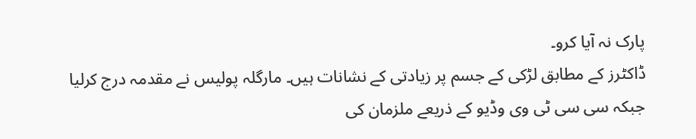پارک نہ آیا کرو۔
ڈاکٹرز کے مطابق لڑکی کے جسم پر زیادتی کے نشانات ہیں۔ مارگلہ پولیس نے مقدمہ درج کرلیا جبکہ سی سی ٹی وی وڈیو کے ذریعے ملزمان کی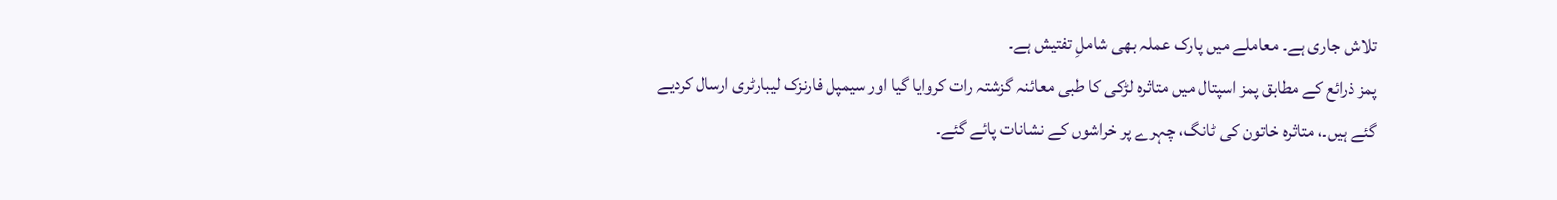تلاش جاری ہے۔ معاملے میں پارک عملہ بھی شاملِ تفتیش ہے۔
پمز ذرائع کے مطابق پمز اسپتال میں متاثرہ لڑکی کا طبی معائنہ گزشتہ رات کروایا گیا اور سیمپل فارنزک لیبارٹری ارسال کردیے گئے ہیں۔، متاثرہ خاتون کی ٹانگ، چہرے پر خراشوں کے نشانات پائے گئے۔